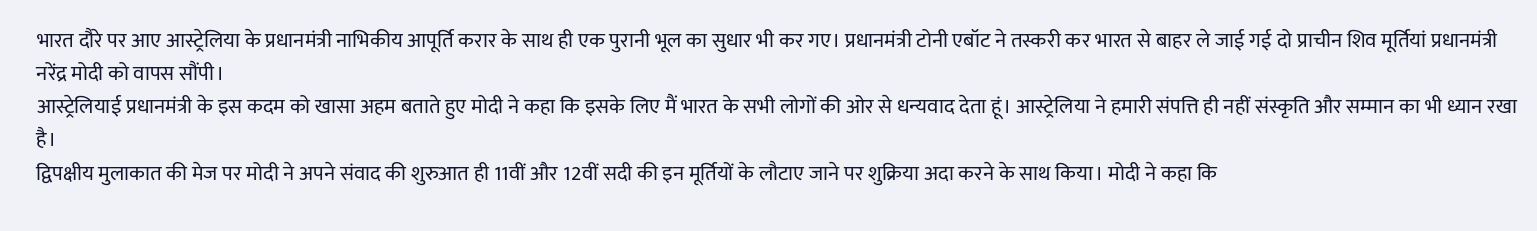भारत दौरे पर आए आस्ट्रेलिया के प्रधानमंत्री नाभिकीय आपूर्ति करार के साथ ही एक पुरानी भूल का सुधार भी कर गए। प्रधानमंत्री टोनी एबॉट ने तस्करी कर भारत से बाहर ले जाई गई दो प्राचीन शिव मूर्तियां प्रधानमंत्री नरेंद्र मोदी को वापस सौंपी।
आस्ट्रेलियाई प्रधानमंत्री के इस कदम को खासा अहम बताते हुए मोदी ने कहा कि इसके लिए मैं भारत के सभी लोगों की ओर से धन्यवाद देता हूं। आस्ट्रेलिया ने हमारी संपत्ति ही नहीं संस्कृति और सम्मान का भी ध्यान रखा है।
द्विपक्षीय मुलाकात की मेज पर मोदी ने अपने संवाद की शुरुआत ही 11वीं और 12वीं सदी की इन मूर्तियों के लौटाए जाने पर शुक्रिया अदा करने के साथ किया। मोदी ने कहा कि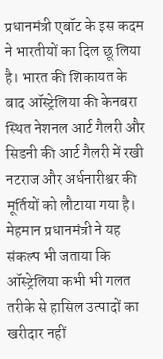प्रधानमंत्री एबॉट के इस कदम ने भारतीयों का दिल छू लिया है। भारत की शिकायत के बाद ऑस्ट्रेलिया की केनबरा स्थित नेशनल आर्ट गैलरी और सिडनी की आर्ट गैलरी में रखी नटराज और अर्धनारीश्वर की मूर्तियों को लौटाया गया है। मेहमान प्रधानमंत्री ने यह संकल्प भी जताया कि ऑस्ट्रेलिया कभी भी गलत तरीके से हासिल उत्पादों का खरीदार नहीं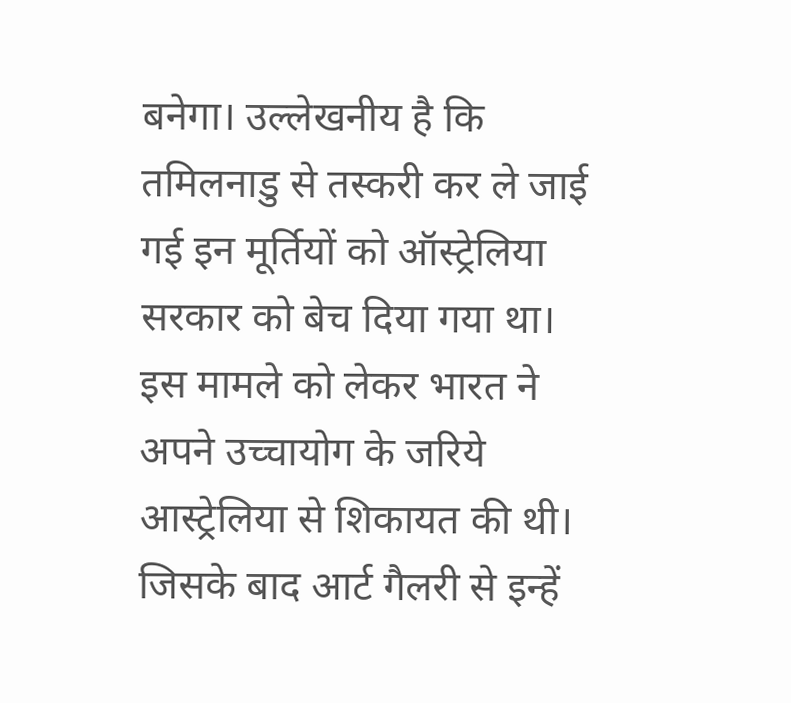बनेगा। उल्लेखनीय है कि तमिलनाडु से तस्करी कर ले जाई गई इन मूर्तियों को ऑस्ट्रेलिया सरकार को बेच दिया गया था।
इस मामले को लेकर भारत ने अपने उच्चायोग के जरिये आस्ट्रेलिया से शिकायत की थी। जिसके बाद आर्ट गैलरी से इन्हें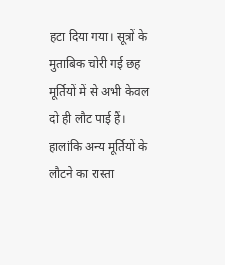हटा दिया गया। सूत्रों के मुताबिक चोरी गई छह मूर्तियों में से अभी केवल दो ही लौट पाई हैं। हालांकि अन्य मूर्तियों के लौटने का रास्ता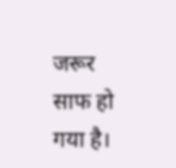जरूर साफ हो गया है।